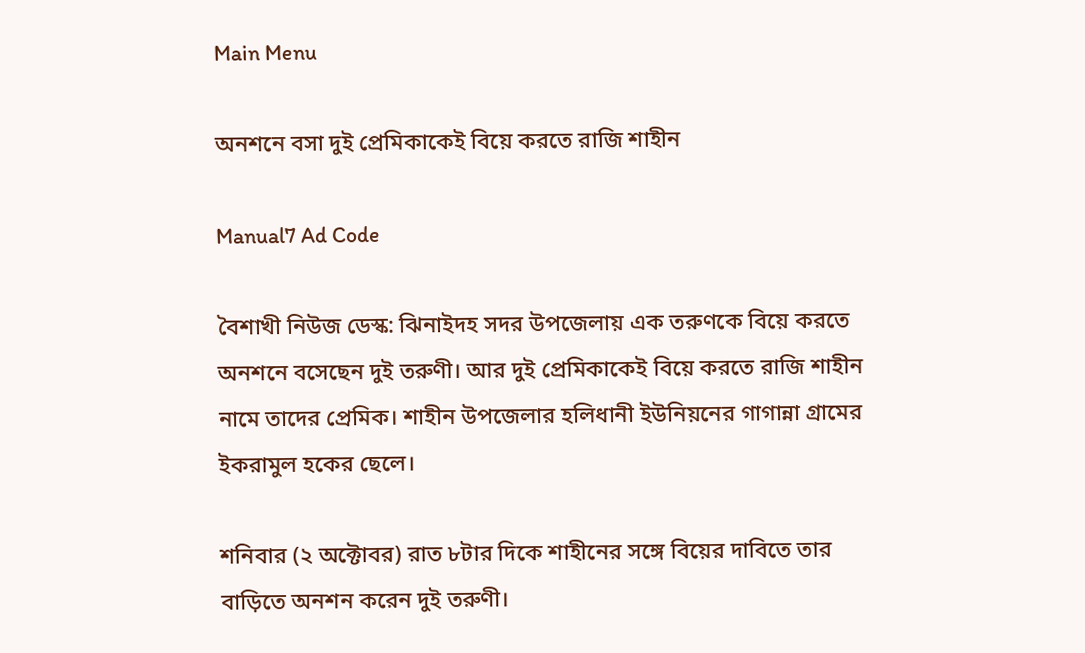Main Menu

অনশনে বসা দুই প্রেমিকাকেই বিয়ে করতে রাজি শাহীন

Manual7 Ad Code

বৈশাখী নিউজ ডেস্ক: ঝিনাইদহ সদর উপজেলায় এক তরুণকে বিয়ে করতে অনশনে বসেছেন দুই তরুণী। আর দুই প্রেমিকাকেই বিয়ে করতে রাজি শাহীন নামে তাদের প্রেমিক। শাহীন উপজেলার হলিধানী ইউনিয়নের গাগান্না গ্রামের ইকরামুল হকের ছেলে।

শনিবার (২ অক্টোবর) রাত ৮টার দিকে শাহীনের সঙ্গে বিয়ের দাবিতে তার বাড়িতে অনশন করেন দুই তরুণী।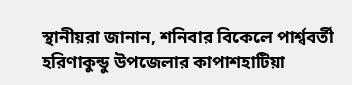স্থানীয়রা জানান, শনিবার বিকেলে পার্শ্ববর্তী হরিণাকুন্ডু উপজেলার কাপাশহাটিয়া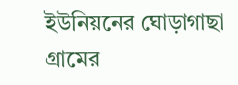ইউনিয়নের ঘোড়াগাছা গ্রামের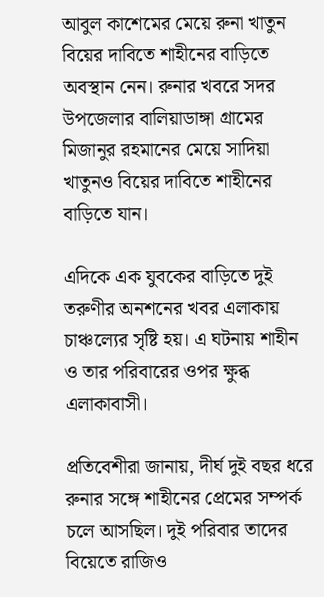আবুল কাশেমের মেয়ে রুনা খাতুন বিয়ের দাবিতে শাহীনের বাড়িতে অবস্থান নেন। রুনার খবরে সদর উপজেলার বালিয়াডাঙ্গা গ্রামের মিজানুর রহমানের মেয়ে সাদিয়া খাতুনও বিয়ের দাবিতে শাহীনের বাড়িতে যান।

এদিকে এক যুবকের বাড়িতে দুই তরুণীর অনশনের খবর এলাকায় চাঞ্চল্যের সৃষ্টি হয়। এ ঘটনায় শাহীন ও তার পরিবারের ওপর ক্ষুব্ধ এলাকাবাসী।

প্রতিবেশীরা জানায়, দীর্ঘ দুই বছর ধরে রুনার সঙ্গে শাহীনের প্রেমের সম্পর্ক চলে আসছিল। দুই পরিবার তাদের বিয়েতে রাজিও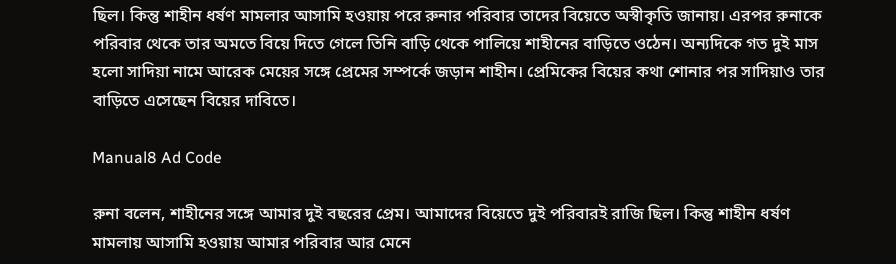ছিল। কিন্তু শাহীন ধর্ষণ মামলার আসামি হওয়ায় পরে রুনার পরিবার তাদের বিয়েতে অস্বীকৃতি জানায়। এরপর রুনাকে পরিবার থেকে তার অমতে বিয়ে দিতে গেলে তিনি বাড়ি থেকে পালিয়ে শাহীনের বাড়িতে ওঠেন। অন্যদিকে গত দুই মাস হলো সাদিয়া নামে আরেক মেয়ের সঙ্গে প্রেমের সম্পর্কে জড়ান শাহীন। প্রেমিকের বিয়ের কথা শোনার পর সাদিয়াও তার বাড়িতে এসেছেন বিয়ের দাবিতে।

Manual8 Ad Code

রুনা বলেন, শাহীনের সঙ্গে আমার দুই বছরের প্রেম। আমাদের বিয়েতে দুই পরিবারই রাজি ছিল। কিন্তু শাহীন ধর্ষণ মামলায় আসামি হওয়ায় আমার পরিবার আর মেনে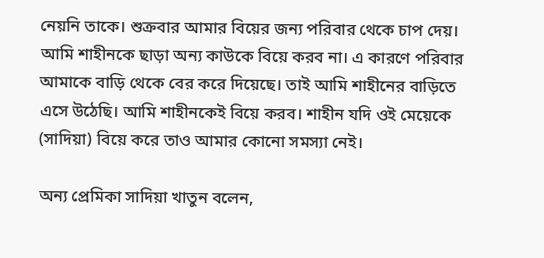নেয়নি তাকে। শুক্রবার আমার বিয়ের জন্য পরিবার থেকে চাপ দেয়। আমি শাহীনকে ছাড়া অন্য কাউকে বিয়ে করব না। এ কারণে পরিবার আমাকে বাড়ি থেকে বের করে দিয়েছে। তাই আমি শাহীনের বাড়িতে এসে উঠেছি। আমি শাহীনকেই বিয়ে করব। শাহীন যদি ওই মেয়েকে (সাদিয়া) বিয়ে করে তাও আমার কোনো সমস্যা নেই।

অন্য প্রেমিকা সাদিয়া খাতুন বলেন,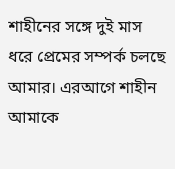শাহীনের সঙ্গে দুই মাস ধরে প্রেমের সম্পর্ক চলছে আমার। এরআগে শাহীন আমাকে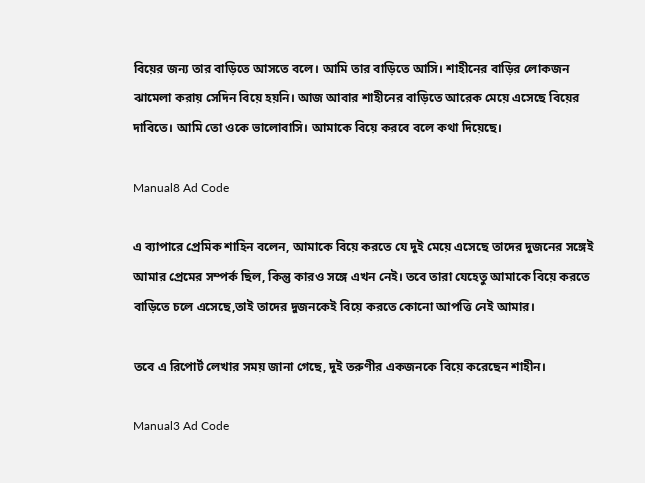বিয়ের জন্য তার বাড়িতে আসতে বলে। আমি তার বাড়িতে আসি। শাহীনের বাড়ির লোকজন ঝামেলা করায় সেদিন বিয়ে হয়নি। আজ আবার শাহীনের বাড়িতে আরেক মেয়ে এসেছে বিয়ের দাবিতে। আমি তো ওকে ভালোবাসি। আমাকে বিয়ে করবে বলে কথা দিয়েছে।

Manual8 Ad Code

এ ব্যাপারে প্রেমিক শাহিন বলেন, আমাকে বিয়ে করতে যে দুই মেয়ে এসেছে তাদের দুজনের সঙ্গেই আমার প্রেমের সম্পর্ক ছিল, কিন্তু কারও সঙ্গে এখন নেই। তবে তারা যেহেতু আমাকে বিয়ে করতে বাড়িতে চলে এসেছে,তাই তাদের দুজনকেই বিয়ে করতে কোনো আপত্তি নেই আমার।

তবে এ রিপোর্ট লেখার সময় জানা গেছে, দুই তরুণীর একজনকে বিয়ে করেছেন শাহীন।

Manual3 Ad Code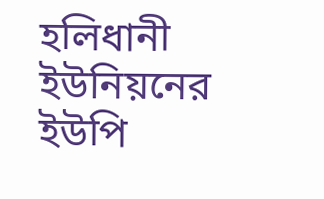হলিধানী ইউনিয়নের ইউপি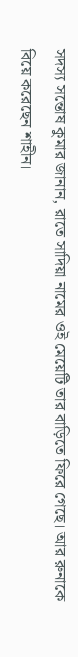সদস্য সন্তোষ কুমার জানান, রাতে সাদিয়া নামের ওই মেয়েটি তার বাড়িতে ফিরে গেছে। আর রুনাকে বিয়ে করেছেন শাহীন।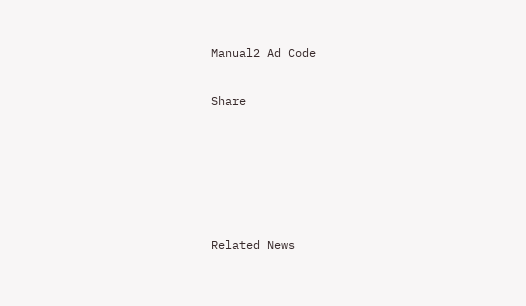Manual2 Ad Code

Share





Related News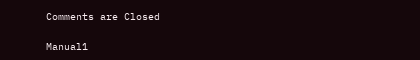Comments are Closed

Manual1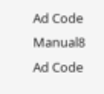Ad Code
Manual8 Ad Code